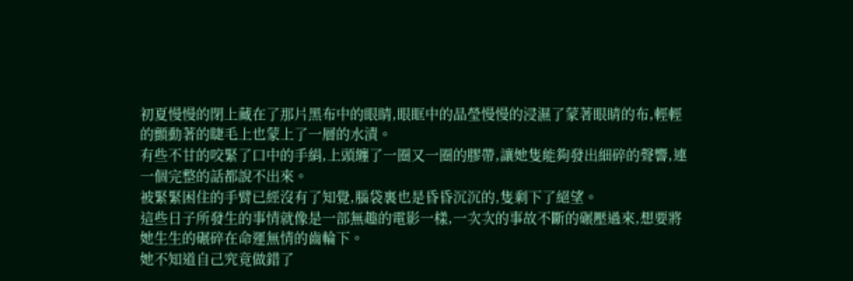初夏慢慢的閉上藏在了那片黑布中的眼睛,眼眶中的晶瑩慢慢的浸濕了蒙著眼睛的布,輕輕的顫動著的睫毛上也蒙上了一層的水漬。
有些不甘的咬緊了口中的手絹,上頭纏了一圈又一圈的膠帶,讓她隻能夠發出細碎的聲響,連一個完整的話都說不出來。
被緊緊困住的手臂已經沒有了知覺,腦袋裏也是昏昏沉沉的,隻剩下了絕望。
這些日子所發生的事情就像是一部無趣的電影一樣,一次次的事故不斷的碾壓過來,想要將她生生的碾碎在命運無情的齒輪下。
她不知道自己究竟做錯了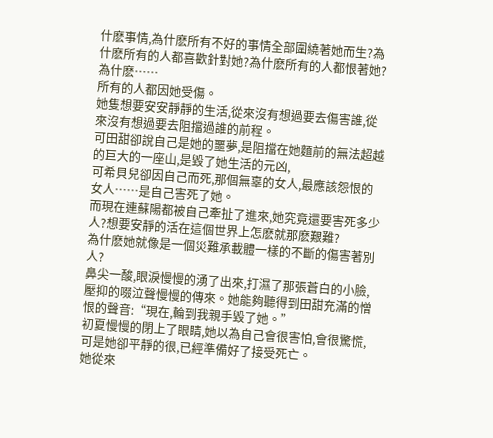什麽事情,為什麽所有不好的事情全部圍繞著她而生?為什麽所有的人都喜歡針對她?為什麽所有的人都恨著她?為什麽……
所有的人都因她受傷。
她隻想要安安靜靜的生活,從來沒有想過要去傷害誰,從來沒有想過要去阻擋過誰的前程。
可田甜卻說自己是她的噩夢,是阻擋在她麵前的無法超越的巨大的一座山,是毀了她生活的元凶,
可希貝兒卻因自己而死,那個無辜的女人,最應該怨恨的女人……是自己害死了她。
而現在連蘇陽都被自己牽扯了進來,她究竟還要害死多少人?想要安靜的活在這個世界上怎麽就那麽艱難?
為什麽她就像是一個災難承載體一樣的不斷的傷害著別人?
鼻尖一酸,眼淚慢慢的湧了出來,打濕了那張蒼白的小臉,壓抑的啜泣聲慢慢的傳來。她能夠聽得到田甜充滿的憎恨的聲音:“現在,輪到我親手毀了她。”
初夏慢慢的閉上了眼睛,她以為自己會很害怕,會很驚慌,可是她卻平靜的很,已經準備好了接受死亡。
她從來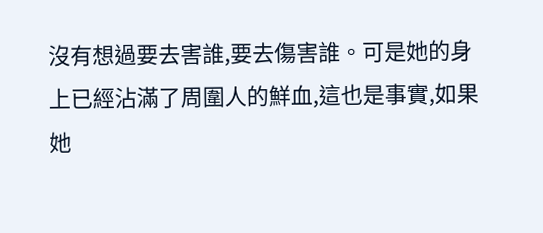沒有想過要去害誰,要去傷害誰。可是她的身上已經沾滿了周圍人的鮮血,這也是事實,如果她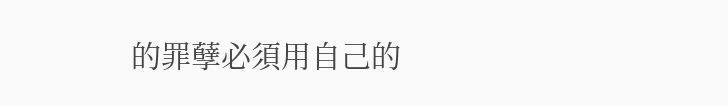的罪孽必須用自己的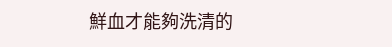鮮血才能夠洗清的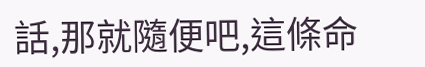話,那就隨便吧,這條命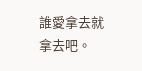誰愛拿去就拿去吧。